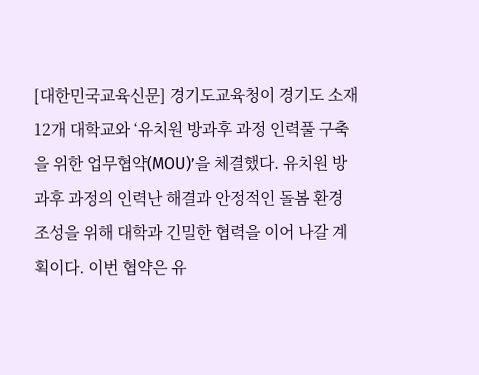[대한민국교육신문] 경기도교육청이 경기도 소재 12개 대학교와 ‘유치원 방과후 과정 인력풀 구축을 위한 업무협약(MOU)’을 체결했다. 유치원 방과후 과정의 인력난 해결과 안정적인 돌봄 환경 조성을 위해 대학과 긴밀한 협력을 이어 나갈 계획이다. 이번 협약은 유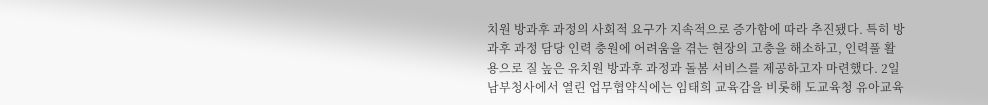치원 방과후 과정의 사회적 요구가 지속적으로 증가함에 따라 추진됐다. 특히 방과후 과정 담당 인력 충원에 어려움을 겪는 현장의 고충을 해소하고, 인력풀 활용으로 질 높은 유치원 방과후 과정과 돌봄 서비스를 제공하고자 마련했다. 2일 남부청사에서 열린 업무협약식에는 임태희 교육감을 비롯해 도교육청 유아교육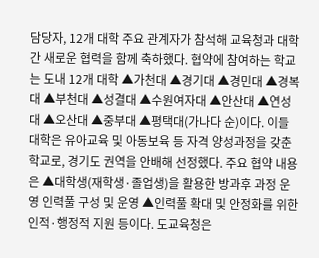담당자, 12개 대학 주요 관계자가 참석해 교육청과 대학 간 새로운 협력을 함께 축하했다. 협약에 참여하는 학교는 도내 12개 대학 ▲가천대 ▲경기대 ▲경민대 ▲경복대 ▲부천대 ▲성결대 ▲수원여자대 ▲안산대 ▲연성대 ▲오산대 ▲중부대 ▲평택대(가나다 순)이다. 이들 대학은 유아교육 및 아동보육 등 자격 양성과정을 갖춘 학교로, 경기도 권역을 안배해 선정했다. 주요 협약 내용은 ▲대학생(재학생·졸업생)을 활용한 방과후 과정 운영 인력풀 구성 및 운영 ▲인력풀 확대 및 안정화를 위한 인적·행정적 지원 등이다. 도교육청은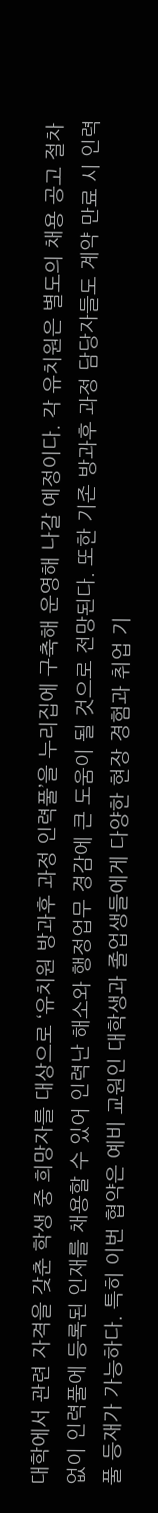대학에서 관련 자격을 갖춘 학생 중 희망자를 대상으로 ‘유치원 방과후 과정 인력풀’을 누리집에 구축해 운영해 나갈 예정이다. 각 유치원은 별도의 채용 공고 절차 없이 인력풀에 등록된 인재를 채용할 수 있어 인력난 해소와 행정업무 경감에 큰 도움이 될 것으로 전망된다. 또한 기존 방과후 과정 담당자들도 계약 만료 시 인력풀 등재가 가능하다. 특히 이번 협약은 예비 교원인 대학생과 졸업생들에게 다양한 현장 경험과 취업 기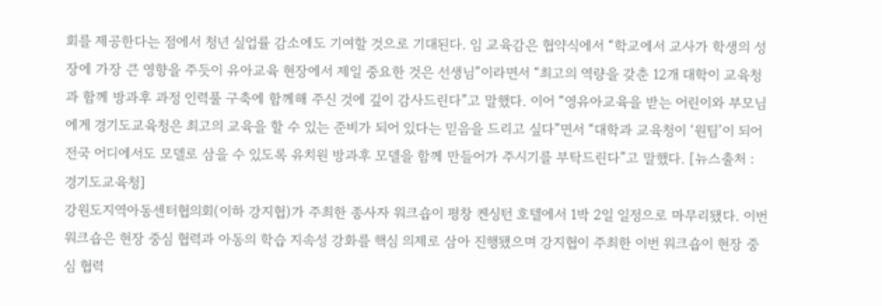회를 제공한다는 점에서 청년 실업률 감소에도 기여할 것으로 기대된다. 임 교육감은 협약식에서 “학교에서 교사가 학생의 성장에 가장 큰 영향을 주듯이 유아교육 현장에서 제일 중요한 것은 선생님”이라면서 “최고의 역량을 갖춘 12개 대학이 교육청과 함께 방과후 과정 인력풀 구축에 함께해 주신 것에 깊이 감사드린다”고 말했다. 이어 “영유아교육을 받는 어린이와 부모님에게 경기도교육청은 최고의 교육을 할 수 있는 준비가 되어 있다는 믿음을 드리고 싶다”면서 “대학과 교육청이 ‘원팀’이 되어 전국 어디에서도 모델로 삼을 수 있도록 유치원 방과후 모델을 함께 만들어가 주시기를 부탁드린다”고 말했다. [뉴스출처 : 경기도교육청]
강원도지역아동센터협의회(이하 강지협)가 주최한 종사자 워크숍이 평창 켄싱턴 호텔에서 1박 2일 일정으로 마무리됐다. 이번 워크숍은 현장 중심 협력과 아동의 학습 지속성 강화를 핵심 의제로 삼아 진행됐으며 강지협이 주최한 이번 워크숍이 현장 중심 협력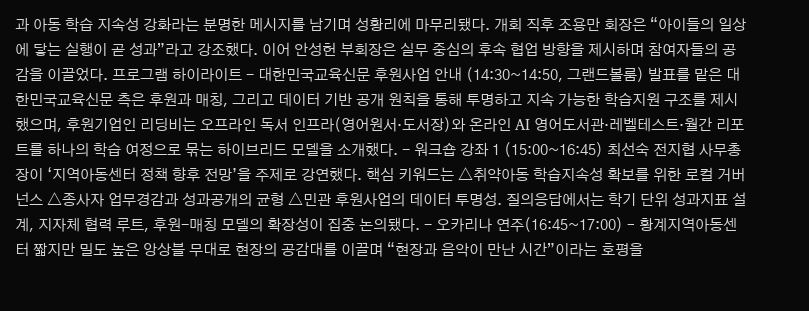과 아동 학습 지속성 강화라는 분명한 메시지를 남기며 성황리에 마무리됐다. 개회 직후 조용만 회장은 “아이들의 일상에 닿는 실행이 곧 성과”라고 강조했다. 이어 안성헌 부회장은 실무 중심의 후속 협업 방향을 제시하며 참여자들의 공감을 이끌었다. 프로그램 하이라이트 - 대한민국교육신문 후원사업 안내 (14:30~14:50, 그랜드볼룸) 발표를 맡은 대한민국교육신문 측은 후원과 매칭, 그리고 데이터 기반 공개 원칙을 통해 투명하고 지속 가능한 학습지원 구조를 제시했으며, 후원기업인 리딩비는 오프라인 독서 인프라(영어원서·도서장)와 온라인 AI 영어도서관·레벨테스트·월간 리포트를 하나의 학습 여정으로 묶는 하이브리드 모델을 소개했다. - 워크숍 강좌 1 (15:00~16:45) 최선숙 전지협 사무총장이 ‘지역아동센터 정책 향후 전망’을 주제로 강연했다. 핵심 키워드는 △취약아동 학습지속성 확보를 위한 로컬 거버넌스 △종사자 업무경감과 성과공개의 균형 △민관 후원사업의 데이터 투명성. 질의응답에서는 학기 단위 성과지표 설계, 지자체 협력 루트, 후원-매칭 모델의 확장성이 집중 논의됐다. - 오카리나 연주(16:45~17:00) – 황계지역아동센터 짧지만 밀도 높은 앙상블 무대로 현장의 공감대를 이끌며 “현장과 음악이 만난 시간”이라는 호평을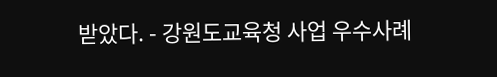받았다. - 강원도교육청 사업 우수사례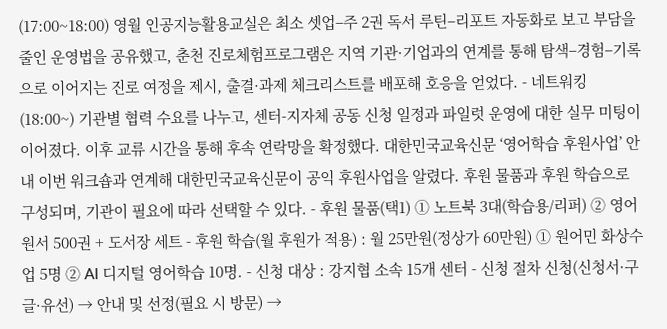(17:00~18:00) 영월 인공지능활용교실은 최소 셋업–주 2권 독서 루틴–리포트 자동화로 보고 부담을 줄인 운영법을 공유했고, 춘천 진로체험프로그램은 지역 기관·기업과의 연계를 통해 탐색–경험–기록으로 이어지는 진로 여정을 제시, 출결·과제 체크리스트를 배포해 호응을 얻었다. - 네트워킹(18:00~) 기관별 협력 수요를 나누고, 센터-지자체 공동 신청 일정과 파일럿 운영에 대한 실무 미팅이 이어졌다. 이후 교류 시간을 통해 후속 연락망을 확정했다. 대한민국교육신문 ‘영어학습 후원사업’ 안내 이번 워크숍과 연계해 대한민국교육신문이 공익 후원사업을 알렸다. 후원 물품과 후원 학습으로 구성되며, 기관이 필요에 따라 선택할 수 있다. - 후원 물품(택1) ① 노트북 3대(학습용/리퍼) ② 영어원서 500권 + 도서장 세트 - 후원 학습(월 후원가 적용) : 월 25만원(정상가 60만원) ① 원어민 화상수업 5명 ② AI 디지털 영어학습 10명. - 신청 대상 : 강지협 소속 15개 센터 - 신청 절차 신청(신청서·구글·유선) → 안내 및 선정(필요 시 방문) →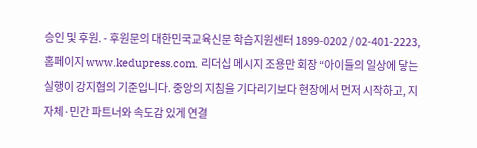승인 및 후원. - 후원문의 대한민국교육신문 학습지원센터 1899-0202 / 02-401-2223, 홈페이지 www.kedupress.com. 리더십 메시지 조용만 회장 “아이들의 일상에 닿는 실행이 강지협의 기준입니다. 중앙의 지침을 기다리기보다 현장에서 먼저 시작하고, 지자체·민간 파트너와 속도감 있게 연결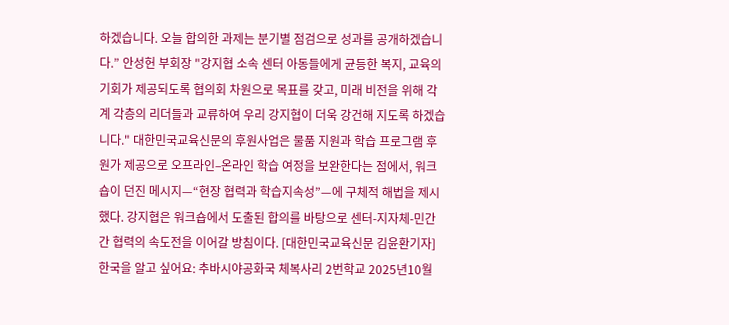하겠습니다. 오늘 합의한 과제는 분기별 점검으로 성과를 공개하겠습니다.” 안성헌 부회장 "강지협 소속 센터 아동들에게 균등한 복지, 교육의 기회가 제공되도록 협의회 차원으로 목표를 갖고, 미래 비전을 위해 각계 각층의 리더들과 교류하여 우리 강지협이 더욱 강건해 지도록 하겠습니다." 대한민국교육신문의 후원사업은 물품 지원과 학습 프로그램 후원가 제공으로 오프라인–온라인 학습 여정을 보완한다는 점에서, 워크숍이 던진 메시지—“현장 협력과 학습지속성”—에 구체적 해법을 제시했다. 강지협은 워크숍에서 도출된 합의를 바탕으로 센터-지자체-민간 간 협력의 속도전을 이어갈 방침이다. [대한민국교육신문 김윤환기자]
한국을 알고 싶어요: 추바시야공화국 체복사리 2번학교 2025년10월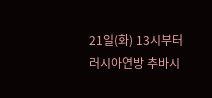21일(화) 13시부터 러시아연방 추바시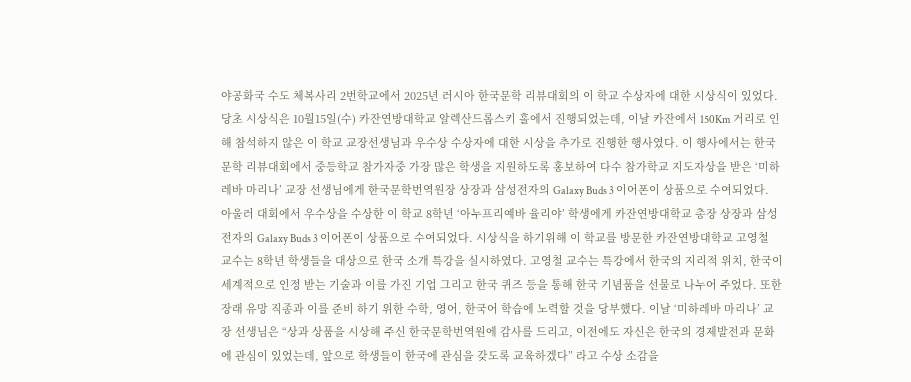야공화국 수도 체복사리 2번학교에서 2025년 러시아 한국문학 리뷰대회의 이 학교 수상자에 대한 시상식이 있었다. 당초 시상식은 10월15일(수) 카잔연방대학교 알렉산드롭스키 홀에서 진행되었는데, 이날 카잔에서 150Km 거리로 인해 참석하지 않은 이 학교 교장선생님과 우수상 수상자에 대한 시상을 추가로 진행한 행사였다. 이 행사에서는 한국문학 리뷰대회에서 중등학교 참가자중 가장 많은 학생을 지원하도록 홍보하여 다수 참가학교 지도자상을 받은 ‘미하레바 마리나’ 교장 선생님에게 한국문학번역원장 상장과 삼성전자의 Galaxy Buds 3 이어폰이 상품으로 수여되었다. 아울러 대회에서 우수상을 수상한 이 학교 8학년 ‘아누프리예바 율리야’ 학생에게 카잔연방대학교 총장 상장과 삼성전자의 Galaxy Buds 3 이어폰이 상품으로 수여되었다. 시상식을 하기위해 이 학교를 방문한 카잔연방대학교 고영철 교수는 8학년 학생들을 대상으로 한국 소개 특강을 실시하였다. 고영철 교수는 특강에서 한국의 지리적 위치, 한국이 세계적으로 인정 받는 기술과 이를 가진 기업 그리고 한국 퀴즈 등을 통해 한국 기념품을 선물로 나누어 주었다. 또한 장래 유망 직종과 이를 준비 하기 위한 수학, 영어, 한국어 학습에 노력할 것을 당부했다. 이날 ‘미하레바 마리나’ 교장 선생님은 “상과 상품을 시상해 주신 한국문학번역원에 감사를 드리고, 이전에도 자신은 한국의 경제발전과 문화에 관심이 있었는데, 앞으로 학생들이 한국에 관심을 갖도록 교육하겠다” 라고 수상 소감을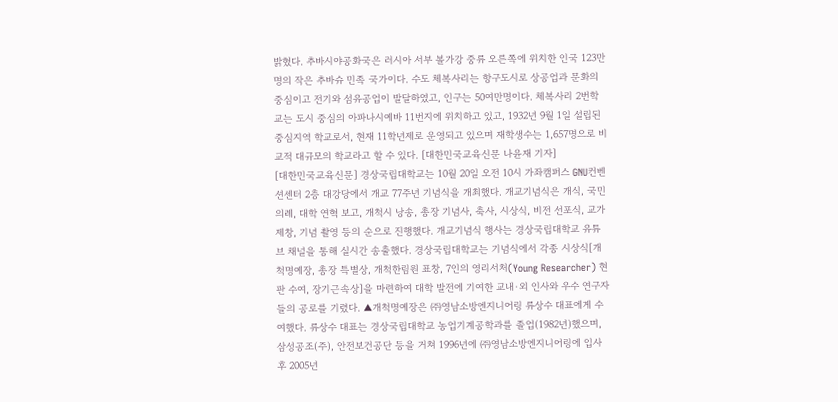밝혔다. 추바시야공화국은 러시아 서부 볼가강 중류 오른쪽에 위치한 인국 123만명의 작은 추바슈 민족 국가이다. 수도 체복사리는 항구도시로 상공업과 문화의 중심이고 전기와 섬유공업이 발달하였고, 인구는 50여만명이다. 체복사리 2번학교는 도시 중심의 아파나시예바 11번지에 위치하고 있고, 1932년 9월 1일 설립된 중심지역 학교로서, 현재 11학년제로 운영되고 있으며 재학생수는 1,657명으로 비교적 대규모의 학교라고 할 수 있다. [대한민국교육신문 나윤재 기자]
[대한민국교육신문] 경상국립대학교는 10월 20일 오전 10시 가좌캠퍼스 GNU컨벤션센터 2층 대강당에서 개교 77주년 기념식을 개최했다. 개교기념식은 개식, 국민의례, 대학 연혁 보고, 개척시 낭송, 총장 기념사, 축사, 시상식, 비전 선포식, 교가 제창, 기념 촬영 등의 순으로 진행했다. 개교기념식 행사는 경상국립대학교 유튜브 채널을 통해 실시간 송출했다. 경상국립대학교는 기념식에서 각종 시상식[개척명예장, 총장 특별상, 개척한림원 표창, 7인의 영리서처(Young Researcher) 현판 수여, 장기근속상]을 마련하여 대학 발전에 기여한 교내·외 인사와 우수 연구자들의 공로를 기렸다. ▲개척명예장은 ㈜영남소방엔지니어링 류상수 대표에게 수여했다. 류상수 대표는 경상국립대학교 농업기계공학과를 졸업(1982년)했으며, 삼성공조(주), 안전보건공단 등을 거쳐 1996년에 ㈜영남소방엔지니어링에 입사 후 2005년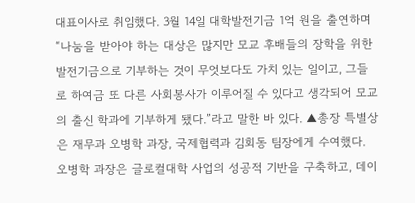대표이사로 취임했다. 3월 14일 대학발전기금 1억 원을 출연하며 “나눔을 받아야 하는 대상은 많지만 모교 후배들의 장학을 위한 발전기금으로 기부하는 것이 무엇보다도 가치 있는 일이고, 그들로 하여금 또 다른 사회봉사가 이루어질 수 있다고 생각되어 모교의 출신 학과에 기부하게 됐다.”라고 말한 바 있다. ▲총장 특별상은 재무과 오병학 과장, 국제협력과 김회동 팀장에게 수여했다. 오병학 과장은 글로컬대학 사업의 성공적 기반을 구축하고, 데이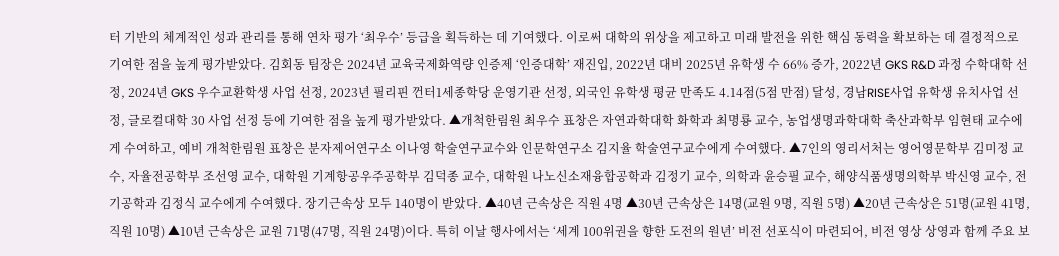터 기반의 체계적인 성과 관리를 통해 연차 평가 ‘최우수’ 등급을 획득하는 데 기여했다. 이로써 대학의 위상을 제고하고 미래 발전을 위한 핵심 동력을 확보하는 데 결정적으로 기여한 점을 높게 평가받았다. 김회동 팀장은 2024년 교육국제화역량 인증제 ‘인증대학’ 재진입, 2022년 대비 2025년 유학생 수 66% 증가, 2022년 GKS R&D 과정 수학대학 선정, 2024년 GKS 우수교환학생 사업 선정, 2023년 필리핀 껀터1세종학당 운영기관 선정, 외국인 유학생 평균 만족도 4.14점(5점 만점) 달성, 경남RISE사업 유학생 유치사업 선정, 글로컬대학 30 사업 선정 등에 기여한 점을 높게 평가받았다. ▲개척한림원 최우수 표창은 자연과학대학 화학과 최명룡 교수, 농업생명과학대학 축산과학부 임현태 교수에게 수여하고, 예비 개척한림원 표창은 분자제어연구소 이나영 학술연구교수와 인문학연구소 김지율 학술연구교수에게 수여했다. ▲7인의 영리서처는 영어영문학부 김미정 교수, 자율전공학부 조선영 교수, 대학원 기계항공우주공학부 김덕종 교수, 대학원 나노신소재융합공학과 김정기 교수, 의학과 윤승필 교수, 해양식품생명의학부 박신영 교수, 전기공학과 김정식 교수에게 수여했다. 장기근속상 모두 140명이 받았다. ▲40년 근속상은 직원 4명 ▲30년 근속상은 14명(교원 9명, 직원 5명) ▲20년 근속상은 51명(교원 41명, 직원 10명) ▲10년 근속상은 교원 71명(47명, 직원 24명)이다. 특히 이날 행사에서는 ‘세계 100위권을 향한 도전의 원년’ 비전 선포식이 마련되어, 비전 영상 상영과 함께 주요 보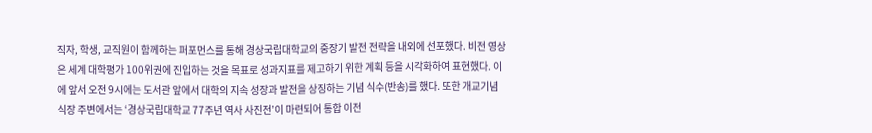직자, 학생, 교직원이 함께하는 퍼포먼스를 통해 경상국립대학교의 중장기 발전 전략을 내외에 선포했다. 비전 영상은 세계 대학평가 100위권에 진입하는 것을 목표로 성과지표를 제고하기 위한 계획 등을 시각화하여 표현했다. 이에 앞서 오전 9시에는 도서관 앞에서 대학의 지속 성장과 발전을 상징하는 기념 식수(반송)를 했다. 또한 개교기념식장 주변에서는 ‘경상국립대학교 77주년 역사 사진전’이 마련되어 통합 이전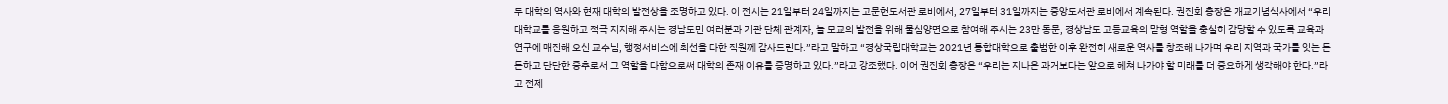두 대학의 역사와 현재 대학의 발전상을 조명하고 있다. 이 전시는 21일부터 24일까지는 고문헌도서관 로비에서, 27일부터 31일까지는 중앙도서관 로비에서 계속된다. 권진회 총장은 개교기념식사에서 “우리 대학교를 응원하고 적극 지지해 주시는 경남도민 여러분과 기관 단체 관계자, 늘 모교의 발전을 위해 물심양면으로 참여해 주시는 23만 동문, 경상남도 고등교육의 맏형 역할을 충실히 감당할 수 있도록 교육과 연구에 매진해 오신 교수님, 행정서비스에 최선을 다한 직원께 감사드린다.”라고 말하고 “경상국립대학교는 2021년 통합대학으로 출범한 이후 완전히 새로운 역사를 창조해 나가며 우리 지역과 국가를 잇는 든든하고 단단한 중추로서 그 역할을 다함으로써 대학의 존재 이유를 증명하고 있다.”라고 강조했다. 이어 권진회 총장은 “우리는 지나온 과거보다는 앞으로 헤쳐 나가야 할 미래를 더 중요하게 생각해야 한다.”라고 전제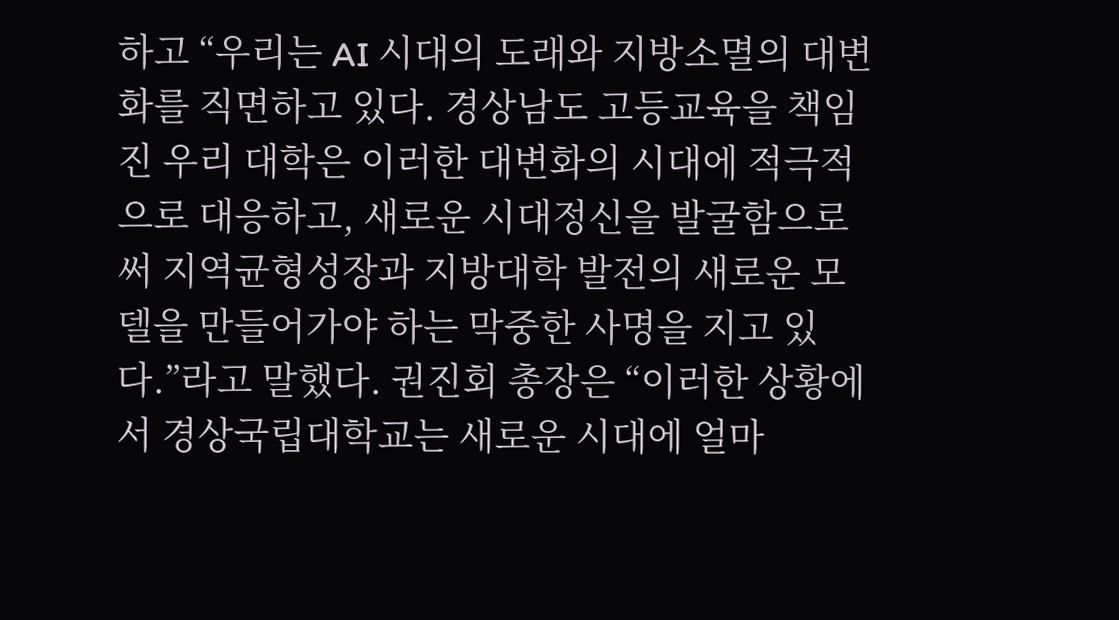하고 “우리는 AI 시대의 도래와 지방소멸의 대변화를 직면하고 있다. 경상남도 고등교육을 책임진 우리 대학은 이러한 대변화의 시대에 적극적으로 대응하고, 새로운 시대정신을 발굴함으로써 지역균형성장과 지방대학 발전의 새로운 모델을 만들어가야 하는 막중한 사명을 지고 있다.”라고 말했다. 권진회 총장은 “이러한 상황에서 경상국립대학교는 새로운 시대에 얼마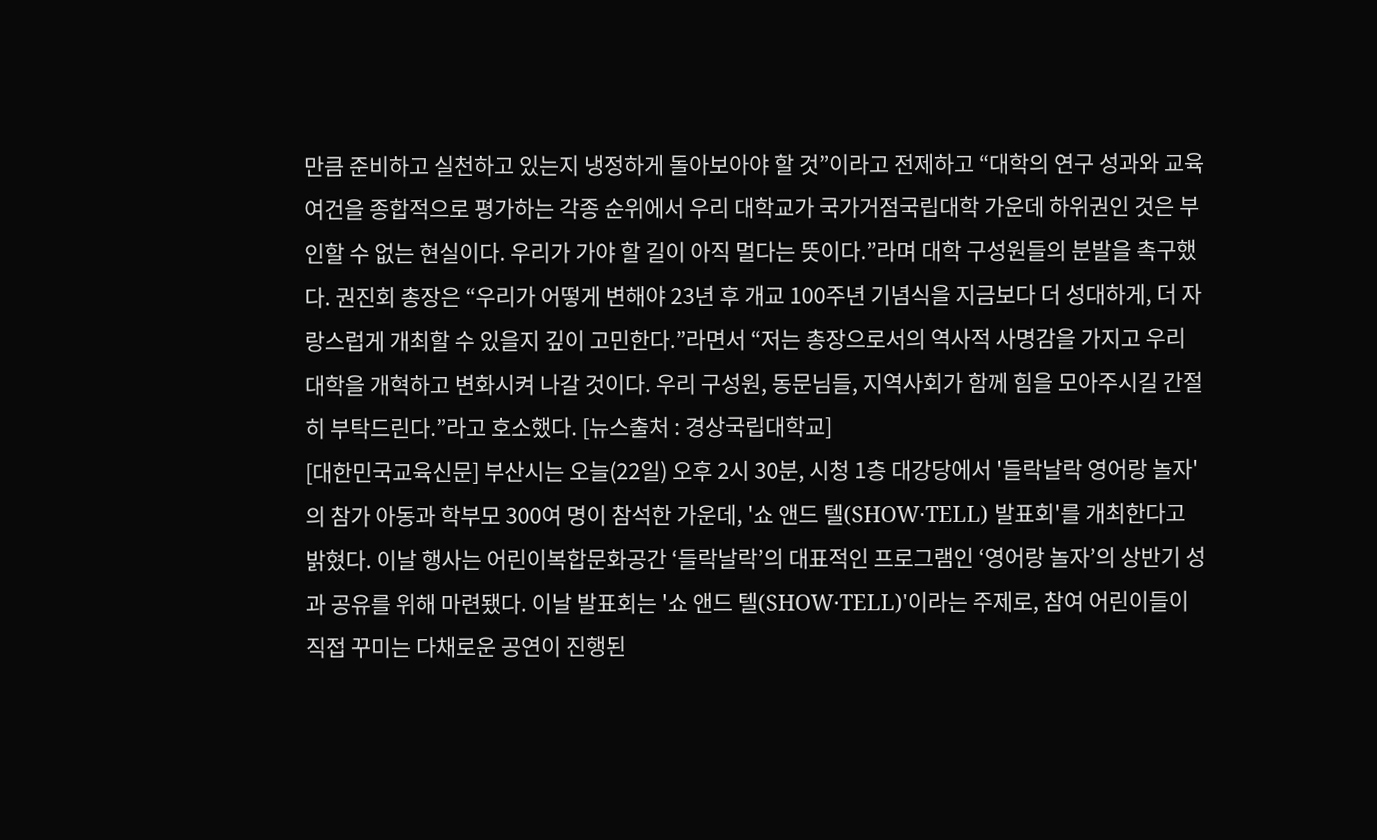만큼 준비하고 실천하고 있는지 냉정하게 돌아보아야 할 것”이라고 전제하고 “대학의 연구 성과와 교육 여건을 종합적으로 평가하는 각종 순위에서 우리 대학교가 국가거점국립대학 가운데 하위권인 것은 부인할 수 없는 현실이다. 우리가 가야 할 길이 아직 멀다는 뜻이다.”라며 대학 구성원들의 분발을 촉구했다. 권진회 총장은 “우리가 어떻게 변해야 23년 후 개교 100주년 기념식을 지금보다 더 성대하게, 더 자랑스럽게 개최할 수 있을지 깊이 고민한다.”라면서 “저는 총장으로서의 역사적 사명감을 가지고 우리 대학을 개혁하고 변화시켜 나갈 것이다. 우리 구성원, 동문님들, 지역사회가 함께 힘을 모아주시길 간절히 부탁드린다.”라고 호소했다. [뉴스출처 : 경상국립대학교]
[대한민국교육신문] 부산시는 오늘(22일) 오후 2시 30분, 시청 1층 대강당에서 '들락날락 영어랑 놀자'의 참가 아동과 학부모 300여 명이 참석한 가운데, '쇼 앤드 텔(SHOW·TELL) 발표회'를 개최한다고 밝혔다. 이날 행사는 어린이복합문화공간 ‘들락날락’의 대표적인 프로그램인 ‘영어랑 놀자’의 상반기 성과 공유를 위해 마련됐다. 이날 발표회는 '쇼 앤드 텔(SHOW·TELL)'이라는 주제로, 참여 어린이들이 직접 꾸미는 다채로운 공연이 진행된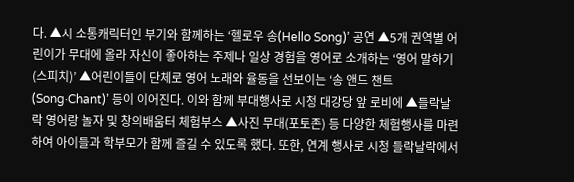다. ▲시 소통캐릭터인 부기와 함께하는 ‘헬로우 송(Hello Song)’ 공연 ▲5개 권역별 어린이가 무대에 올라 자신이 좋아하는 주제나 일상 경험을 영어로 소개하는 ‘영어 말하기(스피치)’ ▲어린이들이 단체로 영어 노래와 율동을 선보이는 ‘송 앤드 챈트(Song·Chant)’ 등이 이어진다. 이와 함께 부대행사로 시청 대강당 앞 로비에 ▲들락날락 영어랑 놀자 및 창의배움터 체험부스 ▲사진 무대(포토존) 등 다양한 체험행사를 마련하여 아이들과 학부모가 함께 즐길 수 있도록 했다. 또한, 연계 행사로 시청 들락날락에서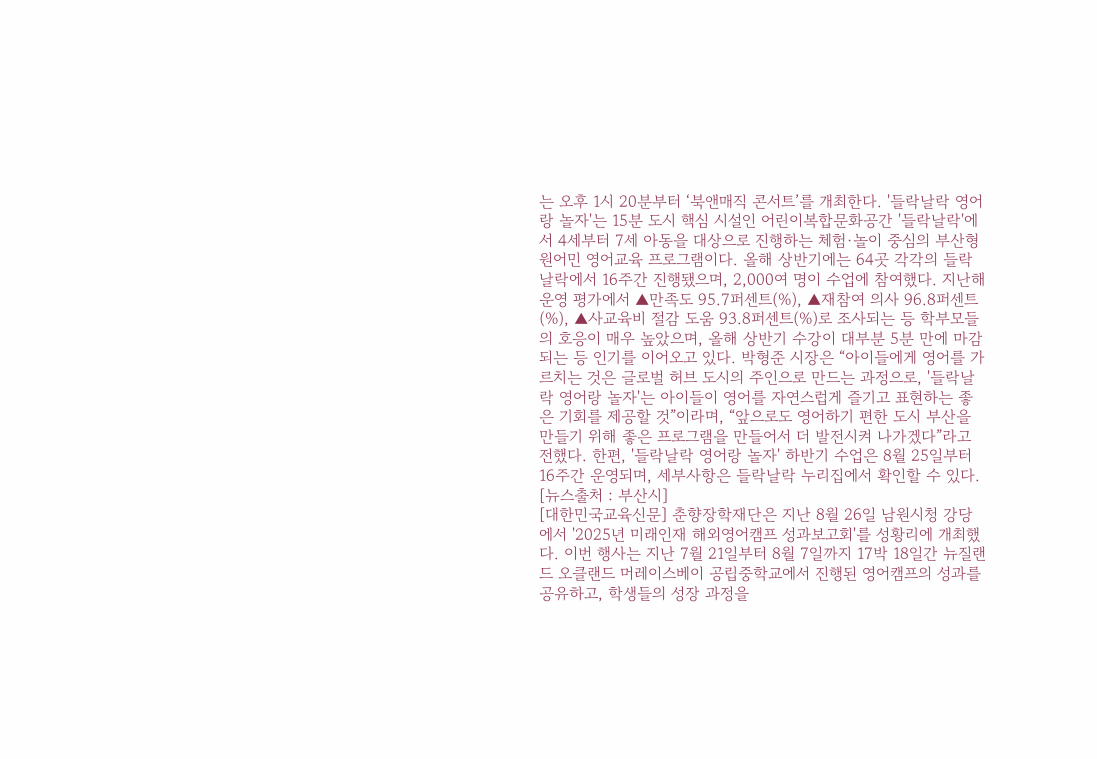는 오후 1시 20분부터 ‘북앤매직 콘서트’를 개최한다. '들락날락 영어랑 놀자'는 15분 도시 핵심 시설인 어린이복합문화공간 '들락날락'에서 4세부터 7세 아동을 대상으로 진행하는 체험·놀이 중심의 부산형 원어민 영어교육 프로그램이다. 올해 상반기에는 64곳 각각의 들락날락에서 16주간 진행됐으며, 2,000여 명이 수업에 참여했다. 지난해 운영 평가에서 ▲만족도 95.7퍼센트(%), ▲재참여 의사 96.8퍼센트(%), ▲사교육비 절감 도움 93.8퍼센트(%)로 조사되는 등 학부모들의 호응이 매우 높았으며, 올해 상반기 수강이 대부분 5분 만에 마감되는 등 인기를 이어오고 있다. 박형준 시장은 “아이들에게 영어를 가르치는 것은 글로벌 허브 도시의 주인으로 만드는 과정으로, '들락날락 영어랑 놀자'는 아이들이 영어를 자연스럽게 즐기고 표현하는 좋은 기회를 제공할 것”이라며, “앞으로도 영어하기 편한 도시 부산을 만들기 위해 좋은 프로그램을 만들어서 더 발전시켜 나가겠다”라고 전했다. 한편, '들락날락 영어랑 놀자' 하반기 수업은 8월 25일부터 16주간 운영되며, 세부사항은 들락날락 누리집에서 확인할 수 있다. [뉴스출처 : 부산시]
[대한민국교육신문] 춘향장학재단은 지난 8월 26일 남원시청 강당에서 '2025년 미래인재 해외영어캠프 성과보고회'를 성황리에 개최했다. 이번 행사는 지난 7월 21일부터 8월 7일까지 17박 18일간 뉴질랜드 오클랜드 머레이스베이 공립중학교에서 진행된 영어캠프의 성과를 공유하고, 학생들의 성장 과정을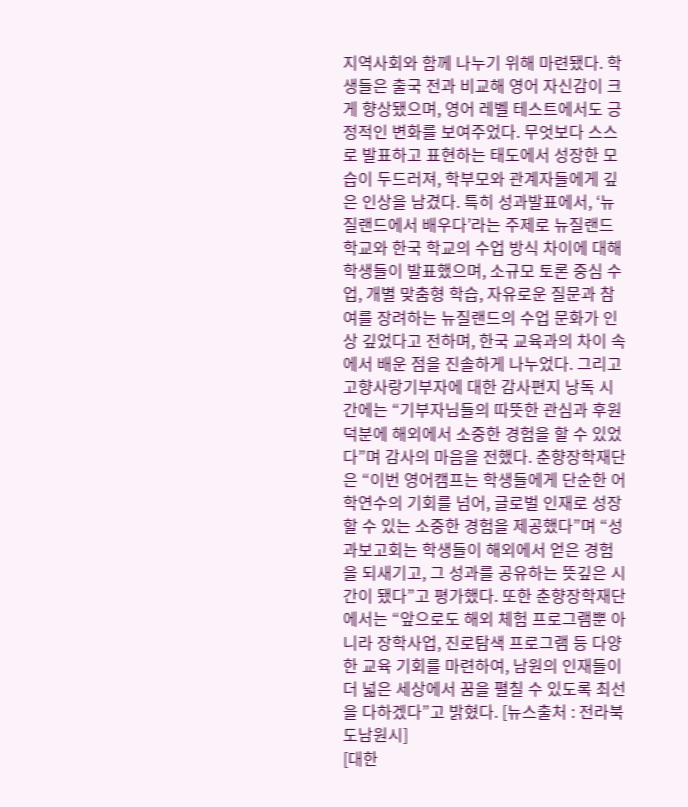지역사회와 함께 나누기 위해 마련됐다. 학생들은 출국 전과 비교해 영어 자신감이 크게 향상됐으며, 영어 레벨 테스트에서도 긍정적인 변화를 보여주었다. 무엇보다 스스로 발표하고 표현하는 태도에서 성장한 모습이 두드러져, 학부모와 관계자들에게 깊은 인상을 남겼다. 특히 성과발표에서, ‘뉴질랜드에서 배우다’라는 주제로 뉴질랜드 학교와 한국 학교의 수업 방식 차이에 대해 학생들이 발표했으며, 소규모 토론 중심 수업, 개별 맞춤형 학습, 자유로운 질문과 참여를 장려하는 뉴질랜드의 수업 문화가 인상 깊었다고 전하며, 한국 교육과의 차이 속에서 배운 점을 진솔하게 나누었다. 그리고 고향사랑기부자에 대한 감사편지 낭독 시간에는 “기부자님들의 따뜻한 관심과 후원 덕분에 해외에서 소중한 경험을 할 수 있었다”며 감사의 마음을 전했다. 춘향장학재단은 “이번 영어캠프는 학생들에게 단순한 어학연수의 기회를 넘어, 글로벌 인재로 성장할 수 있는 소중한 경험을 제공했다”며 “성과보고회는 학생들이 해외에서 얻은 경험을 되새기고, 그 성과를 공유하는 뜻깊은 시간이 됐다”고 평가했다. 또한 춘향장학재단에서는 “앞으로도 해외 체험 프로그램뿐 아니라 장학사업, 진로탐색 프로그램 등 다양한 교육 기회를 마련하여, 남원의 인재들이 더 넓은 세상에서 꿈을 펼칠 수 있도록 최선을 다하겠다”고 밝혔다. [뉴스출처 : 전라북도남원시]
[대한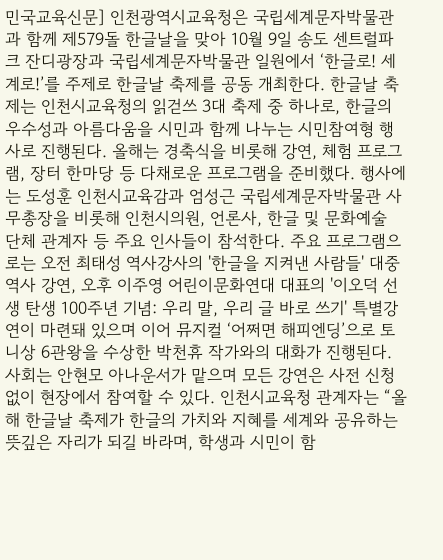민국교육신문] 인천광역시교육청은 국립세계문자박물관과 함께 제579돌 한글날을 맞아 10월 9일 송도 센트럴파크 잔디광장과 국립세계문자박물관 일원에서 ‘한글로! 세계로!’를 주제로 한글날 축제를 공동 개최한다. 한글날 축제는 인천시교육청의 읽걷쓰 3대 축제 중 하나로, 한글의 우수성과 아름다움을 시민과 함께 나누는 시민참여형 행사로 진행된다. 올해는 경축식을 비롯해 강연, 체험 프로그램, 장터 한마당 등 다채로운 프로그램을 준비했다. 행사에는 도성훈 인천시교육감과 엄성근 국립세계문자박물관 사무총장을 비롯해 인천시의원, 언론사, 한글 및 문화예술 단체 관계자 등 주요 인사들이 참석한다. 주요 프로그램으로는 오전 최태성 역사강사의 '한글을 지켜낸 사람들' 대중 역사 강연, 오후 이주영 어린이문화연대 대표의 '이오덕 선생 탄생 100주년 기념: 우리 말, 우리 글 바로 쓰기' 특별강연이 마련돼 있으며 이어 뮤지컬 ‘어쩌면 해피엔딩’으로 토니상 6관왕을 수상한 박천휴 작가와의 대화가 진행된다. 사회는 안현모 아나운서가 맡으며 모든 강연은 사전 신청 없이 현장에서 참여할 수 있다. 인천시교육청 관계자는 “올해 한글날 축제가 한글의 가치와 지혜를 세계와 공유하는 뜻깊은 자리가 되길 바라며, 학생과 시민이 함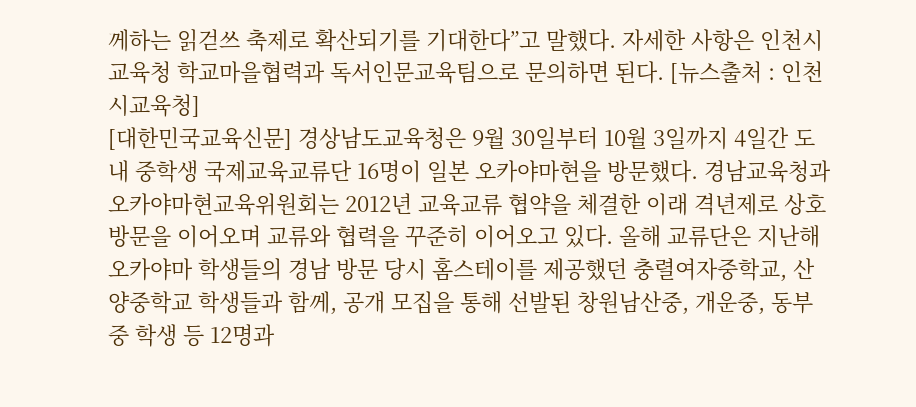께하는 읽걷쓰 축제로 확산되기를 기대한다”고 말했다. 자세한 사항은 인천시교육청 학교마을협력과 독서인문교육팀으로 문의하면 된다. [뉴스출처 : 인천시교육청]
[대한민국교육신문] 경상남도교육청은 9월 30일부터 10월 3일까지 4일간 도내 중학생 국제교육교류단 16명이 일본 오카야마현을 방문했다. 경남교육청과 오카야마현교육위원회는 2012년 교육교류 협약을 체결한 이래 격년제로 상호 방문을 이어오며 교류와 협력을 꾸준히 이어오고 있다. 올해 교류단은 지난해 오카야마 학생들의 경남 방문 당시 홈스테이를 제공했던 충렬여자중학교, 산양중학교 학생들과 함께, 공개 모집을 통해 선발된 창원남산중, 개운중, 동부중 학생 등 12명과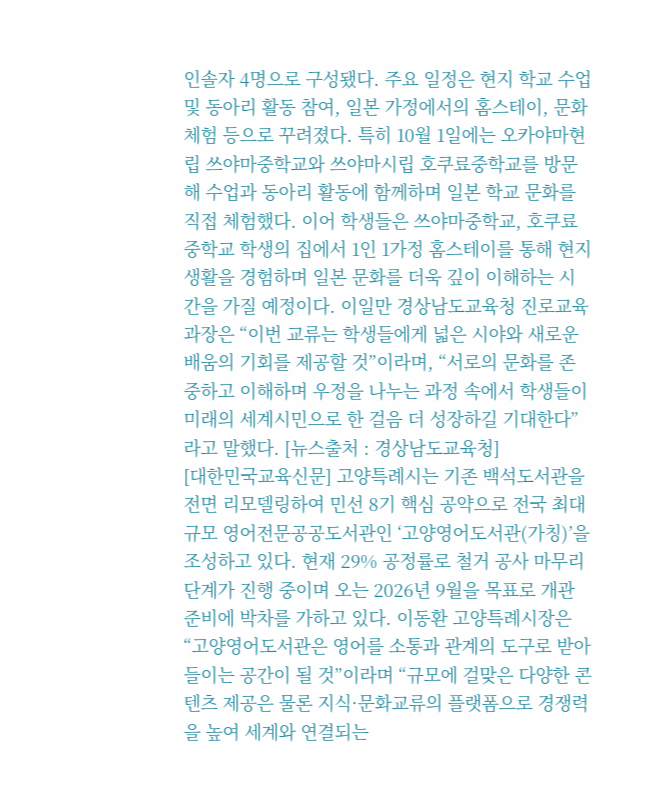인솔자 4명으로 구성됐다. 주요 일정은 현지 학교 수업 및 동아리 활동 참여, 일본 가정에서의 홈스테이, 문화 체험 등으로 꾸려졌다. 특히 10월 1일에는 오카야마현립 쓰야마중학교와 쓰야마시립 호쿠료중학교를 방문해 수업과 동아리 활동에 함께하며 일본 학교 문화를 직접 체험했다. 이어 학생들은 쓰야마중학교, 호쿠료중학교 학생의 집에서 1인 1가정 홈스테이를 통해 현지 생활을 경험하며 일본 문화를 더욱 깊이 이해하는 시간을 가질 예정이다. 이일만 경상남도교육청 진로교육과장은 “이번 교류는 학생들에게 넓은 시야와 새로운 배움의 기회를 제공할 것”이라며, “서로의 문화를 존중하고 이해하며 우정을 나누는 과정 속에서 학생들이 미래의 세계시민으로 한 걸음 더 성장하길 기대한다”라고 말했다. [뉴스출처 : 경상남도교육청]
[대한민국교육신문] 고양특례시는 기존 백석도서관을 전면 리모델링하여 민선 8기 핵심 공약으로 전국 최대 규모 영어전문공공도서관인 ‘고양영어도서관(가칭)’을 조성하고 있다. 현재 29% 공정률로 철거 공사 마무리 단계가 진행 중이며 오는 2026년 9월을 목표로 개관 준비에 박차를 가하고 있다. 이동환 고양특례시장은 “고양영어도서관은 영어를 소통과 관계의 도구로 받아들이는 공간이 될 것”이라며 “규모에 걸맞은 다양한 콘텐츠 제공은 물론 지식·문화교류의 플랫폼으로 경쟁력을 높여 세계와 연결되는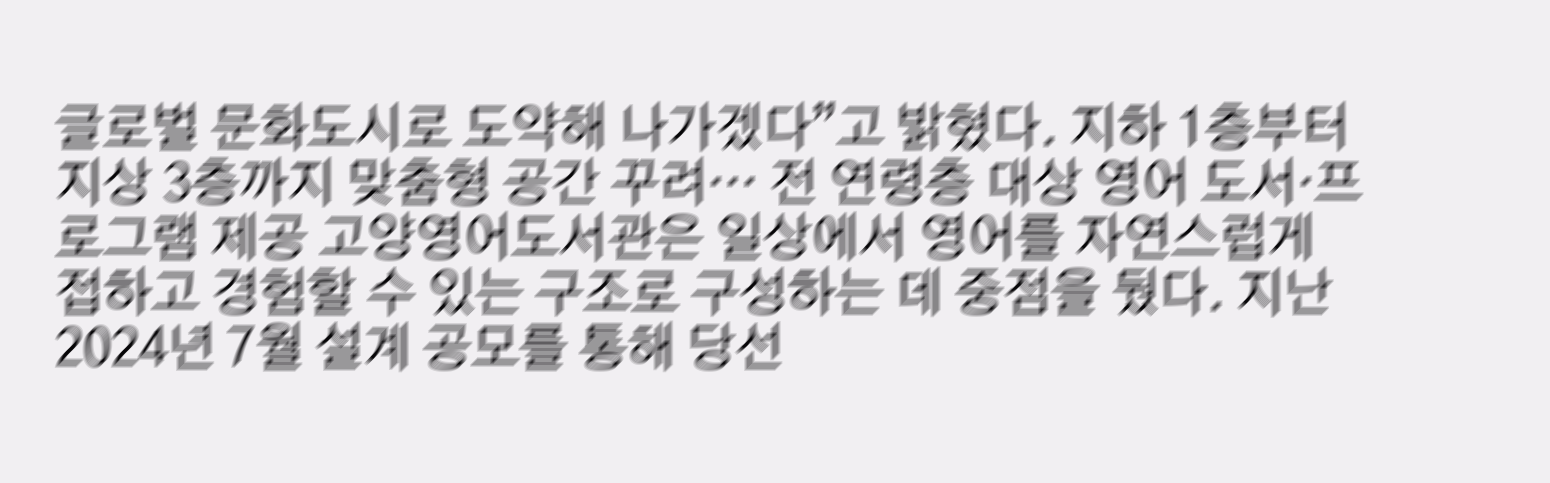글로벌 문화도시로 도약해 나가겠다”고 밝혔다. 지하 1층부터 지상 3층까지 맞춤형 공간 꾸려… 전 연령층 대상 영어 도서·프로그램 제공 고양영어도서관은 일상에서 영어를 자연스럽게 접하고 경험할 수 있는 구조로 구성하는 데 중점을 뒀다. 지난 2024년 7월 설계 공모를 통해 당선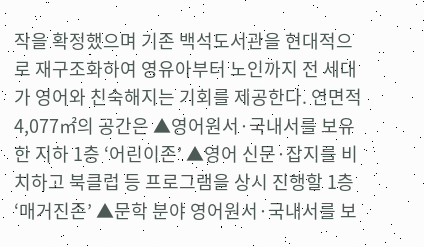작을 확정했으며 기존 백석도서관을 현대적으로 재구조화하여 영유아부터 노인까지 전 세대가 영어와 친숙해지는 기회를 제공한다. 연면적 4,077㎡의 공간은 ▲영어원서·국내서를 보유한 지하 1층 ‘어린이존’ ▲영어 신문·잡지를 비치하고 북클럽 등 프로그램을 상시 진행할 1층 ‘매거진존’ ▲문학 분야 영어원서·국내서를 보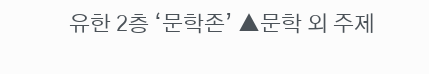유한 2층 ‘문학존’ ▲문학 외 주제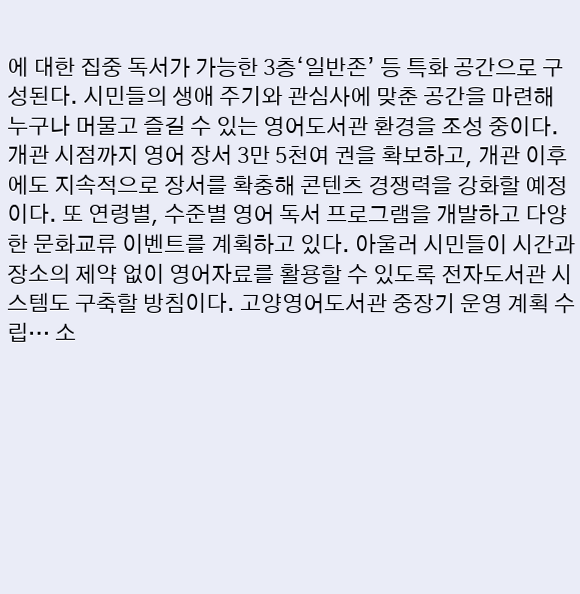에 대한 집중 독서가 가능한 3층‘일반존’ 등 특화 공간으로 구성된다. 시민들의 생애 주기와 관심사에 맞춘 공간을 마련해 누구나 머물고 즐길 수 있는 영어도서관 환경을 조성 중이다. 개관 시점까지 영어 장서 3만 5천여 권을 확보하고, 개관 이후에도 지속적으로 장서를 확충해 콘텐츠 경쟁력을 강화할 예정이다. 또 연령별, 수준별 영어 독서 프로그램을 개발하고 다양한 문화교류 이벤트를 계획하고 있다. 아울러 시민들이 시간과 장소의 제약 없이 영어자료를 활용할 수 있도록 전자도서관 시스템도 구축할 방침이다. 고양영어도서관 중장기 운영 계획 수립… 소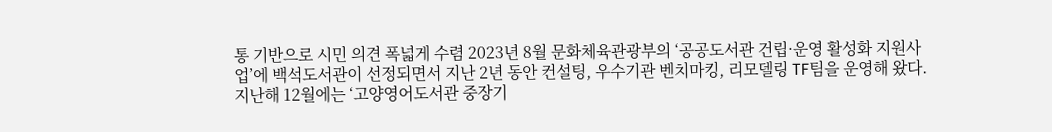통 기반으로 시민 의견 폭넓게 수렴 2023년 8월 문화체육관광부의 ‘공공도서관 건립·운영 활성화 지원사업’에 백석도서관이 선정되면서 지난 2년 동안 컨설팅, 우수기관 벤치마킹, 리모델링 TF팀을 운영해 왔다. 지난해 12월에는 ‘고양영어도서관 중장기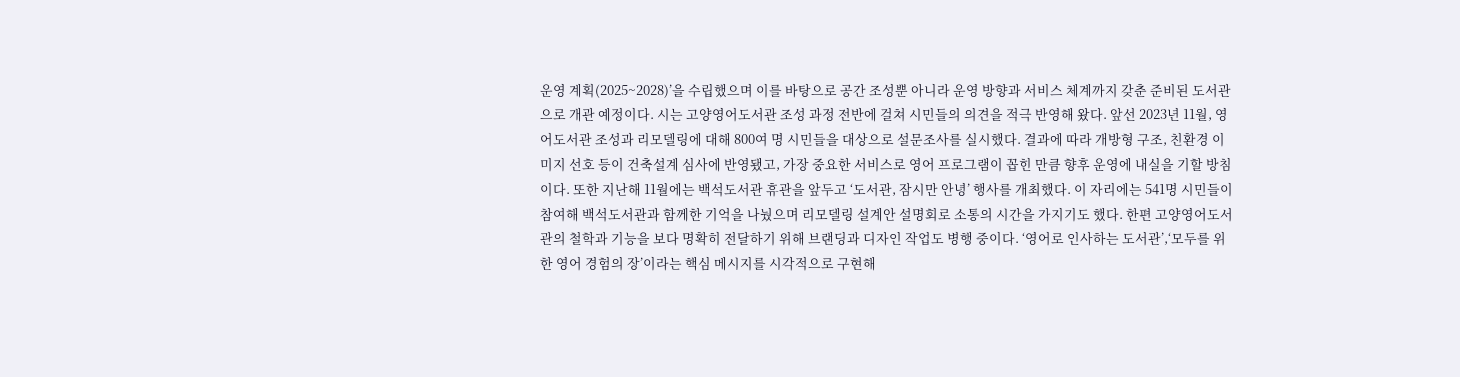운영 계획(2025~2028)’을 수립했으며 이를 바탕으로 공간 조성뿐 아니라 운영 방향과 서비스 체계까지 갖춘 준비된 도서관으로 개관 예정이다. 시는 고양영어도서관 조성 과정 전반에 걸쳐 시민들의 의견을 적극 반영해 왔다. 앞선 2023년 11월, 영어도서관 조성과 리모델링에 대해 800여 명 시민들을 대상으로 설문조사를 실시했다. 결과에 따라 개방형 구조, 친환경 이미지 선호 등이 건축설계 심사에 반영됐고, 가장 중요한 서비스로 영어 프로그램이 꼽힌 만큼 향후 운영에 내실을 기할 방침이다. 또한 지난해 11월에는 백석도서관 휴관을 앞두고 ‘도서관, 잠시만 안녕’ 행사를 개최했다. 이 자리에는 541명 시민들이 참여해 백석도서관과 함께한 기억을 나눴으며 리모델링 설계안 설명회로 소통의 시간을 가지기도 했다. 한편 고양영어도서관의 철학과 기능을 보다 명확히 전달하기 위해 브랜딩과 디자인 작업도 병행 중이다. ‘영어로 인사하는 도서관’,‘모두를 위한 영어 경험의 장’이라는 핵심 메시지를 시각적으로 구현해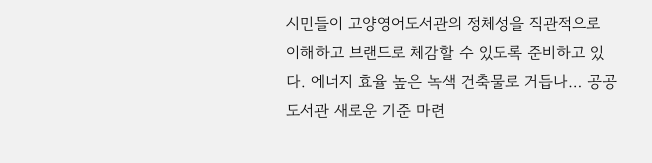시민들이 고양영어도서관의 정체성을 직관적으로 이해하고 브랜드로 체감할 수 있도록 준비하고 있다. 에너지 효율 높은 녹색 건축물로 거듭나… 공공도서관 새로운 기준 마련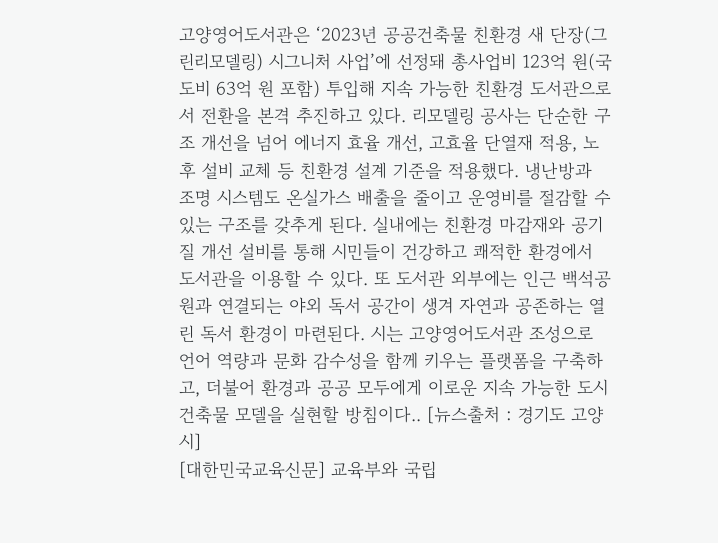고양영어도서관은 ‘2023년 공공건축물 친환경 새 단장(그린리모델링) 시그니처 사업’에 선정돼 총사업비 123억 원(국도비 63억 원 포함) 투입해 지속 가능한 친환경 도서관으로서 전환을 본격 추진하고 있다. 리모델링 공사는 단순한 구조 개선을 넘어 에너지 효율 개선, 고효율 단열재 적용, 노후 설비 교체 등 친환경 설계 기준을 적용했다. 냉난방과 조명 시스템도 온실가스 배출을 줄이고 운영비를 절감할 수 있는 구조를 갖추게 된다. 실내에는 친환경 마감재와 공기질 개선 설비를 통해 시민들이 건강하고 쾌적한 환경에서 도서관을 이용할 수 있다. 또 도서관 외부에는 인근 백석공원과 연결되는 야외 독서 공간이 생겨 자연과 공존하는 열린 독서 환경이 마련된다. 시는 고양영어도서관 조성으로 언어 역량과 문화 감수성을 함께 키우는 플랫폼을 구축하고, 더불어 환경과 공공 모두에게 이로운 지속 가능한 도시 건축물 모델을 실현할 방침이다.. [뉴스출처 : 경기도 고양시]
[대한민국교육신문] 교육부와 국립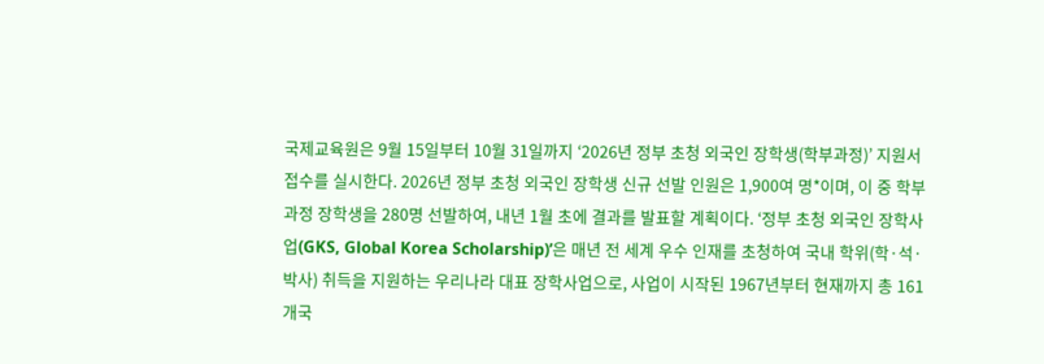국제교육원은 9월 15일부터 10월 31일까지 ‘2026년 정부 초청 외국인 장학생(학부과정)’ 지원서 접수를 실시한다. 2026년 정부 초청 외국인 장학생 신규 선발 인원은 1,900여 명*이며, 이 중 학부 과정 장학생을 280명 선발하여, 내년 1월 초에 결과를 발표할 계획이다. ‘정부 초청 외국인 장학사업(GKS, Global Korea Scholarship)’은 매년 전 세계 우수 인재를 초청하여 국내 학위(학·석·박사) 취득을 지원하는 우리나라 대표 장학사업으로, 사업이 시작된 1967년부터 현재까지 총 161개국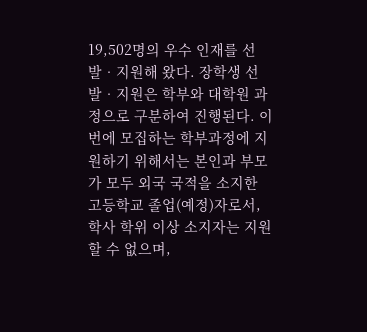19,502명의 우수 인재를 선발‧지원해 왔다. 장학생 선발‧지원은 학부와 대학원 과정으로 구분하여 진행된다. 이번에 모집하는 학부과정에 지원하기 위해서는 본인과 부모가 모두 외국 국적을 소지한 고등학교 졸업(예정)자로서, 학사 학위 이상 소지자는 지원할 수 없으며,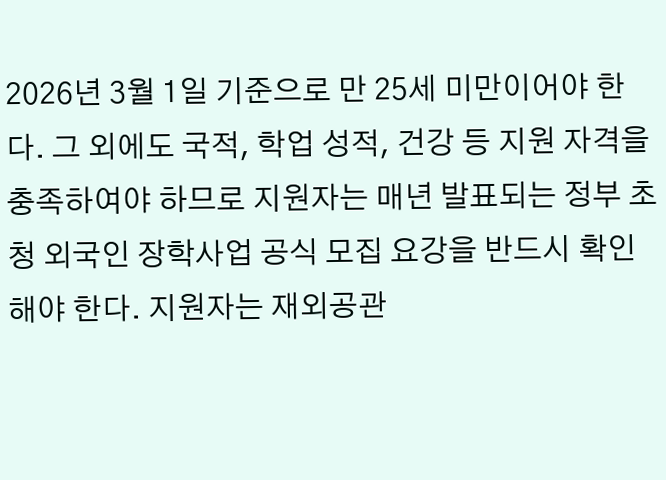2026년 3월 1일 기준으로 만 25세 미만이어야 한다. 그 외에도 국적, 학업 성적, 건강 등 지원 자격을 충족하여야 하므로 지원자는 매년 발표되는 정부 초청 외국인 장학사업 공식 모집 요강을 반드시 확인해야 한다. 지원자는 재외공관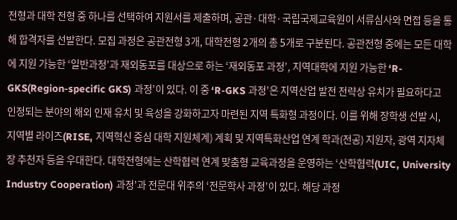전형과 대학 전형 중 하나를 선택하여 지원서를 제출하며, 공관·대학·국립국제교육원이 서류심사와 면접 등을 통해 합격자를 선발한다. 모집 과정은 공관전형 3개, 대학전형 2개의 총 5개로 구분된다. 공관전형 중에는 모든 대학에 지원 가능한 ‘일반과정’과 재외동포를 대상으로 하는 ‘재외동포 과정’, 지역대학에 지원 가능한 ‘R-GKS(Region-specific GKS) 과정’이 있다. 이 중 ‘R-GKS 과정’은 지역산업 발전 전략상 유치가 필요하다고 인정되는 분야의 해외 인재 유치 및 육성을 강화하고자 마련된 지역 특화형 과정이다. 이를 위해 장학생 선발 시, 지역별 라이즈(RISE, 지역혁신 중심 대학 지원체계) 계획 및 지역특화산업 연계 학과(전공) 지원자, 광역 지자체장 추천자 등을 우대한다. 대학전형에는 산학협력 연계 맞춤형 교육과정을 운영하는 ‘산학협력(UIC, University Industry Cooperation) 과정’과 전문대 위주의 ‘전문학사 과정’이 있다. 해당 과정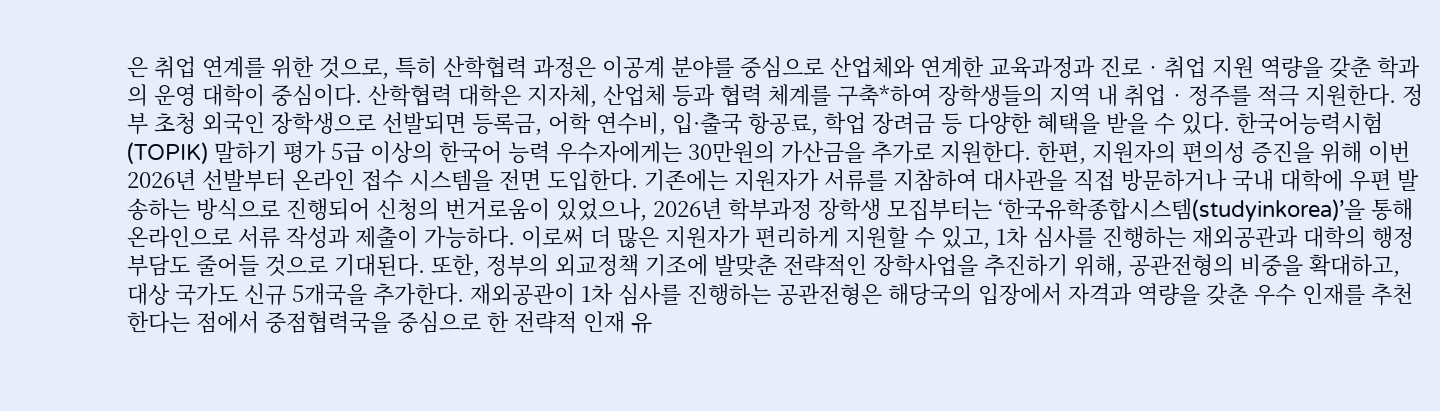은 취업 연계를 위한 것으로, 특히 산학협력 과정은 이공계 분야를 중심으로 산업체와 연계한 교육과정과 진로‧취업 지원 역량을 갖춘 학과의 운영 대학이 중심이다. 산학협력 대학은 지자체, 산업체 등과 협력 체계를 구축*하여 장학생들의 지역 내 취업‧정주를 적극 지원한다. 정부 초청 외국인 장학생으로 선발되면 등록금, 어학 연수비, 입·출국 항공료, 학업 장려금 등 다양한 혜택을 받을 수 있다. 한국어능력시험(TOPIK) 말하기 평가 5급 이상의 한국어 능력 우수자에게는 30만원의 가산금을 추가로 지원한다. 한편, 지원자의 편의성 증진을 위해 이번 2026년 선발부터 온라인 접수 시스템을 전면 도입한다. 기존에는 지원자가 서류를 지참하여 대사관을 직접 방문하거나 국내 대학에 우편 발송하는 방식으로 진행되어 신청의 번거로움이 있었으나, 2026년 학부과정 장학생 모집부터는 ‘한국유학종합시스템(studyinkorea)’을 통해 온라인으로 서류 작성과 제출이 가능하다. 이로써 더 많은 지원자가 편리하게 지원할 수 있고, 1차 심사를 진행하는 재외공관과 대학의 행정부담도 줄어들 것으로 기대된다. 또한, 정부의 외교정책 기조에 발맞춘 전략적인 장학사업을 추진하기 위해, 공관전형의 비중을 확대하고, 대상 국가도 신규 5개국을 추가한다. 재외공관이 1차 심사를 진행하는 공관전형은 해당국의 입장에서 자격과 역량을 갖춘 우수 인재를 추천한다는 점에서 중점협력국을 중심으로 한 전략적 인재 유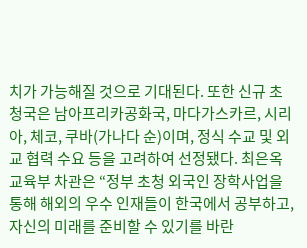치가 가능해질 것으로 기대된다. 또한 신규 초청국은 남아프리카공화국, 마다가스카르, 시리아, 체코, 쿠바(가나다 순)이며, 정식 수교 및 외교 협력 수요 등을 고려하여 선정됐다. 최은옥 교육부 차관은 “정부 초청 외국인 장학사업을 통해 해외의 우수 인재들이 한국에서 공부하고, 자신의 미래를 준비할 수 있기를 바란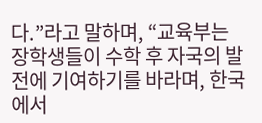다.”라고 말하며, “교육부는 장학생들이 수학 후 자국의 발전에 기여하기를 바라며, 한국에서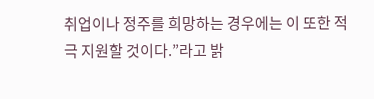취업이나 정주를 희망하는 경우에는 이 또한 적극 지원할 것이다.”라고 밝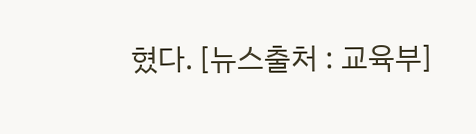혔다. [뉴스출처 : 교육부]